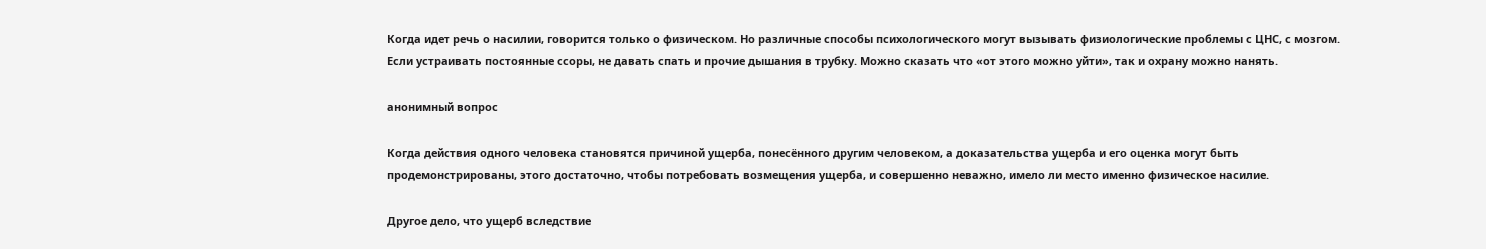Когда идет речь о насилии, говорится только о физическом. Но различные способы психологического могут вызывать физиологические проблемы с ЦНС, с мозгом. Если устраивать постоянные ссоры, не давать спать и прочие дышания в трубку. Можно сказать что «от этого можно уйти», так и охрану можно нанять.

анонимный вопрос

Когда действия одного человека становятся причиной ущерба, понесённого другим человеком, а доказательства ущерба и его оценка могут быть продемонстрированы, этого достаточно, чтобы потребовать возмещения ущерба, и совершенно неважно, имело ли место именно физическое насилие.

Другое дело, что ущерб вследствие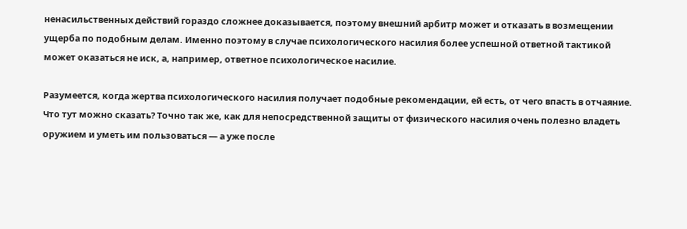ненасильственных действий гораздо сложнее доказывается, поэтому внешний арбитр может и отказать в возмещении ущерба по подобным делам. Именно поэтому в случае психологического насилия более успешной ответной тактикой может оказаться не иск, а, например, ответное психологическое насилие.

Разумеется, когда жертва психологического насилия получает подобные рекомендации, ей есть, от чего впасть в отчаяние.
Что тут можно сказать? Точно так же, как для непосредственной защиты от физического насилия очень полезно владеть оружием и уметь им пользоваться — а уже после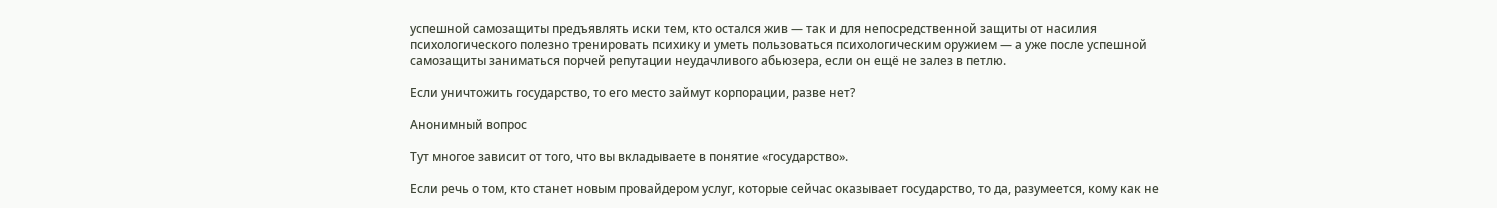успешной самозащиты предъявлять иски тем, кто остался жив — так и для непосредственной защиты от насилия психологического полезно тренировать психику и уметь пользоваться психологическим оружием — а уже после успешной самозащиты заниматься порчей репутации неудачливого абьюзера, если он ещё не залез в петлю.

Если уничтожить государство, то его место займут корпорации, разве нет?

Анонимный вопрос

Тут многое зависит от того, что вы вкладываете в понятие «государство».

Если речь о том, кто станет новым провайдером услуг, которые сейчас оказывает государство, то да, разумеется, кому как не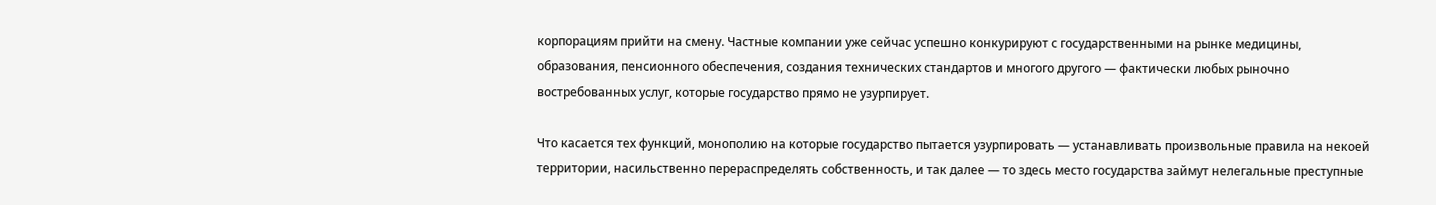корпорациям прийти на смену. Частные компании уже сейчас успешно конкурируют с государственными на рынке медицины, образования, пенсионного обеспечения, создания технических стандартов и многого другого — фактически любых рыночно востребованных услуг, которые государство прямо не узурпирует.

Что касается тех функций, монополию на которые государство пытается узурпировать — устанавливать произвольные правила на некоей территории, насильственно перераспределять собственность, и так далее — то здесь место государства займут нелегальные преступные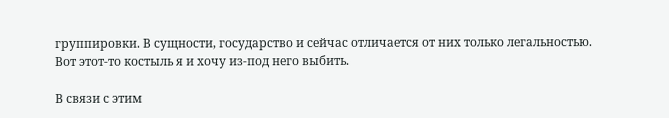группировки. В сущности, государство и сейчас отличается от них только легальностью. Вот этот-то костыль я и хочу из-под него выбить.

В связи с этим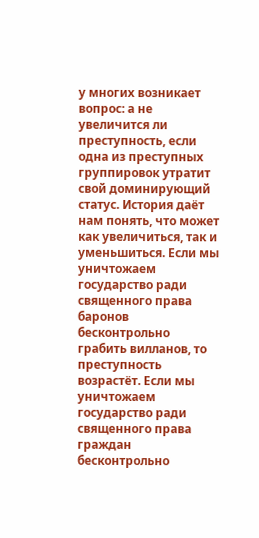у многих возникает вопрос: а не увеличится ли преступность, если одна из преступных группировок утратит свой доминирующий статус. История даёт нам понять, что может как увеличиться, так и уменьшиться. Если мы уничтожаем государство ради священного права баронов бесконтрольно грабить вилланов, то преступность возрастёт. Если мы уничтожаем государство ради священного права граждан бесконтрольно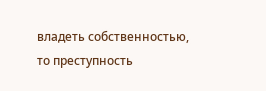владеть собственностью, то преступность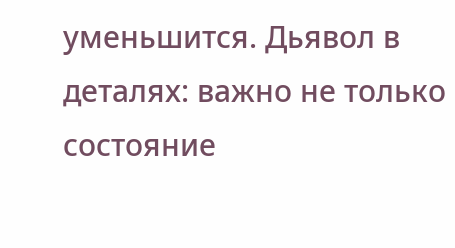уменьшится. Дьявол в деталях: важно не только состояние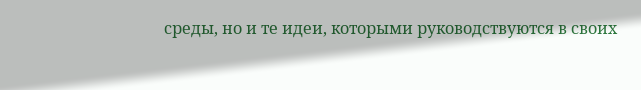среды, но и те идеи, которыми руководствуются в своих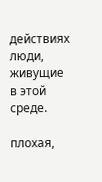действиях люди, живущие в этой среде.

плохая,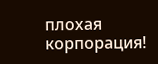плохая корпорация!